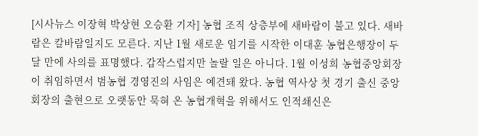[시사뉴스 이장혁 박상현 오승환 기자] 농협 조직 상층부에 새바람이 불고 있다. 새바람은 칼바람일지도 모른다. 지난 1월 새로운 임기를 시작한 이대훈 농협은행장이 두 달 만에 사의를 표명했다. 갑작스럽지만 놀랄 일은 아니다. 1월 이성희 농협중앙회장이 취임하면서 범농협 경영진의 사임은 예견돼 왔다. 농협 역사상 첫 경기 출신 중앙회장의 출현으로 오랫동안 묵혀 온 농협개혁을 위해서도 인적쇄신은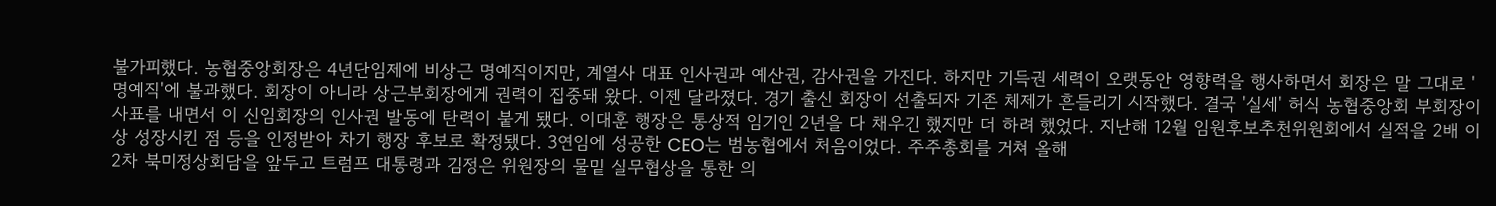불가피했다. 농협중앙회장은 4년단임제에 비상근 명예직이지만, 계열사 대표 인사권과 예산권, 감사권을 가진다. 하지만 기득권 세력이 오랫동안 영향력을 행사하면서 회장은 말 그대로 '명예직'에 불과했다. 회장이 아니라 상근부회장에게 권력이 집중돼 왔다. 이젠 달라졌다. 경기 출신 회장이 선출되자 기존 체제가 흔들리기 시작했다. 결국 '실세' 허식 농협중앙회 부회장이 사표를 내면서 이 신임회장의 인사권 발동에 탄력이 붙게 됐다. 이대훈 행장은 통상적 임기인 2년을 다 채우긴 했지만 더 하려 했었다. 지난해 12월 임원후보추천위원회에서 실적을 2배 이상 성장시킨 점 등을 인정받아 차기 행장 후보로 확정됐다. 3연임에 성공한 CEO는 범농협에서 처음이었다. 주주총회를 거쳐 올해
2차 북미정상회담을 앞두고 트럼프 대통령과 김정은 위원장의 물밑 실무협상을 통한 의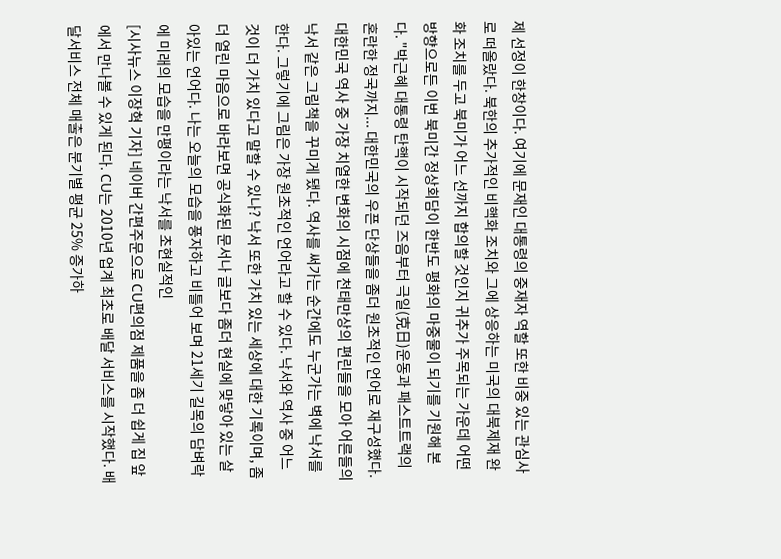제 선정이 한창이다. 여기에 문재인 대통령의 중재자 역할 또한 비중 있는 관심사로 떠올랐다. 북한의 추가적인 비핵화 조치와 그에 상응하는 미국의 대북제재 완화 조치를 두고 북미가 어느 선까지 합의할 것인지 귀추가 주목되는 가운데 어떤 방향으로든 이번 북미간 정상회담이 한반도 평화의 마중물이 되기를 기원해 본다. "박근혜 대통령 탄핵이 시작되던 즈음부터 극일(克日)운동과 패스트트랙의 혼란한 정국까지... 대한민국의 우픈 단상들을 좀더 원초적인 언어로 재구성했다. 대한민국 역사 중 가장 치열한 변화의 시점에 천태만상의 편린들을 모아 어른들의 낙서 같은 그림책을 꾸미게 됐다. 역사를 써가는 순간에도 누군가는 벽에 낙서를 한다. 그렇기에 그림은 가장 원초적인 언어라고 할 수 있다. 낙서와 역사 중 어느 것이 더 가치 있다고 말할 수 있나? 낙서 또한 가치 있는 세상에 대한 기록이며, 좀 더 열린 마음으로 바라보면 공식화된 문서나 글보다 좀더 현실에 맞닿아 있는 살아있는 언어다. 나는 오늘의 모습을 풍자하고 비틀어 보며 21세기 길목의 담벼락에 미래의 모습을 만평이라는 낙서를 초현실적인
[시사뉴스 이장혁 기자] 네이버 간편주문으로 CU편의점 제품을 좀 더 쉽게 집 앞에서 만나볼 수 있게 된다. CU는 2010년 업계 최초로 배달 서비스를 시작했다. 배달서비스 전체 매출은 분기별 평균 25% 증가하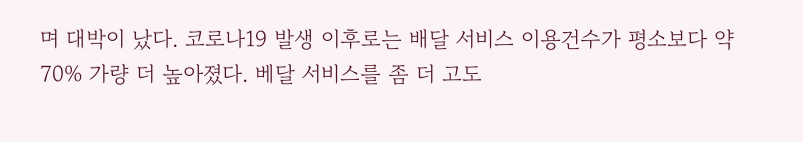며 대박이 났다. 코로나19 발생 이후로는 배달 서비스 이용건수가 평소보다 약 70% 가량 더 높아졌다. 베달 서비스를 좀 더 고도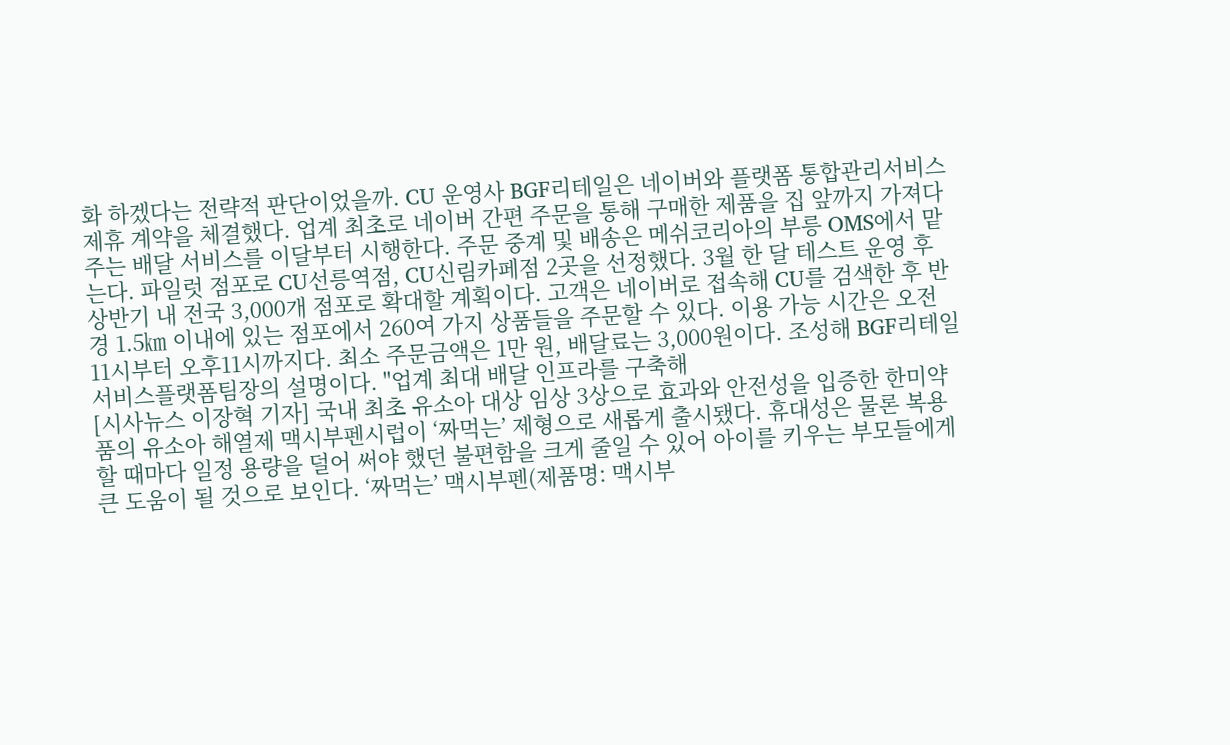화 하겠다는 전략적 판단이었을까. CU 운영사 BGF리테일은 네이버와 플랫폼 통합관리서비스 제휴 계약을 체결했다. 업계 최초로 네이버 간편 주문을 통해 구매한 제품을 집 앞까지 가져다 주는 배달 서비스를 이달부터 시행한다. 주문 중계 및 배송은 메쉬코리아의 부릉 OMS에서 맡는다. 파일럿 점포로 CU선릉역점, CU신림카페점 2곳을 선정했다. 3월 한 달 테스트 운영 후 상반기 내 전국 3,000개 점포로 확대할 계획이다. 고객은 네이버로 접속해 CU를 검색한 후 반경 1.5㎞ 이내에 있는 점포에서 260여 가지 상품들을 주문할 수 있다. 이용 가능 시간은 오전 11시부터 오후11시까지다. 최소 주문금액은 1만 원, 배달료는 3,000원이다. 조성해 BGF리테일 서비스플랫폼팀장의 설명이다. "업계 최대 배달 인프라를 구축해
[시사뉴스 이장혁 기자] 국내 최초 유소아 대상 임상 3상으로 효과와 안전성을 입증한 한미약품의 유소아 해열제 맥시부펜시럽이 ‘짜먹는’ 제형으로 새롭게 출시됐다. 휴대성은 물론 복용할 때마다 일정 용량을 덜어 써야 했던 불편함을 크게 줄일 수 있어 아이를 키우는 부모들에게 큰 도움이 될 것으로 보인다. ‘짜먹는’ 맥시부펜(제품명: 맥시부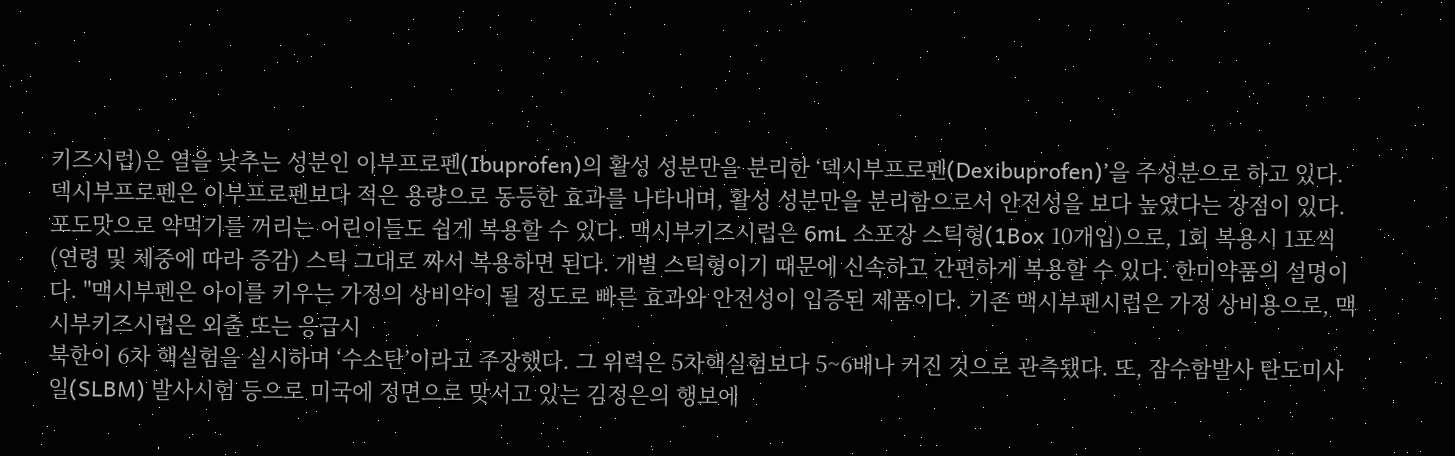키즈시럽)은 열을 낮추는 성분인 이부프로펜(Ibuprofen)의 활성 성분만을 분리한 ‘덱시부프로펜(Dexibuprofen)’을 주성분으로 하고 있다. 덱시부프로펜은 이부프로펜보다 적은 용량으로 동등한 효과를 나타내며, 활성 성분만을 분리함으로서 안전성을 보다 높였다는 장점이 있다. 포도맛으로 약먹기를 꺼리는 어린이들도 쉽게 복용할 수 있다. 맥시부키즈시럽은 6mL 소포장 스틱형(1Box 10개입)으로, 1회 복용시 1포씩(연령 및 체중에 따라 증감) 스틱 그대로 짜서 복용하면 된다. 개별 스틱형이기 때문에 신속하고 간편하게 복용할 수 있다. 한미약품의 설명이다. "맥시부펜은 아이를 키우는 가정의 상비약이 될 정도로 빠른 효과와 안전성이 입증된 제품이다. 기존 맥시부펜시럽은 가정 상비용으로, 맥시부키즈시럽은 외출 또는 응급시
북한이 6차 핵실험을 실시하며 ‘수소탄’이라고 주장했다. 그 위력은 5차핵실험보다 5~6배나 커진 것으로 관측됐다. 또, 잠수함발사 탄도미사일(SLBM) 발사시험 등으로 미국에 정면으로 맞서고 있는 김정은의 행보에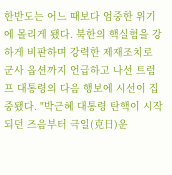한반도는 어느 때보다 엄중한 위기에 몰리게 됐다. 북한의 핵실험을 강하게 비판하며 강력한 제재조치로 군사 옵션까지 언급하고 나선 트럼프 대통령의 다음 행보에 시선이 집중됐다. "박근혜 대통령 탄핵이 시작되던 즈음부터 극일(克日)운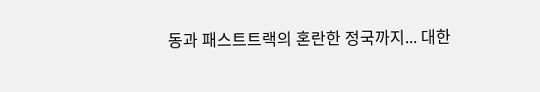동과 패스트트랙의 혼란한 정국까지... 대한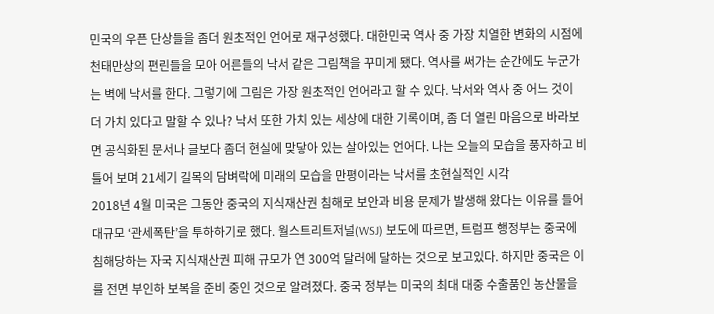민국의 우픈 단상들을 좀더 원초적인 언어로 재구성했다. 대한민국 역사 중 가장 치열한 변화의 시점에 천태만상의 편린들을 모아 어른들의 낙서 같은 그림책을 꾸미게 됐다. 역사를 써가는 순간에도 누군가는 벽에 낙서를 한다. 그렇기에 그림은 가장 원초적인 언어라고 할 수 있다. 낙서와 역사 중 어느 것이 더 가치 있다고 말할 수 있나? 낙서 또한 가치 있는 세상에 대한 기록이며, 좀 더 열린 마음으로 바라보면 공식화된 문서나 글보다 좀더 현실에 맞닿아 있는 살아있는 언어다. 나는 오늘의 모습을 풍자하고 비틀어 보며 21세기 길목의 담벼락에 미래의 모습을 만평이라는 낙서를 초현실적인 시각
2018년 4월 미국은 그동안 중국의 지식재산권 침해로 보안과 비용 문제가 발생해 왔다는 이유를 들어 대규모 ‘관세폭탄’을 투하하기로 했다. 월스트리트저널(WSJ) 보도에 따르면, 트럼프 행정부는 중국에 침해당하는 자국 지식재산권 피해 규모가 연 300억 달러에 달하는 것으로 보고있다. 하지만 중국은 이를 전면 부인하 보복을 준비 중인 것으로 알려졌다. 중국 정부는 미국의 최대 대중 수출품인 농산물을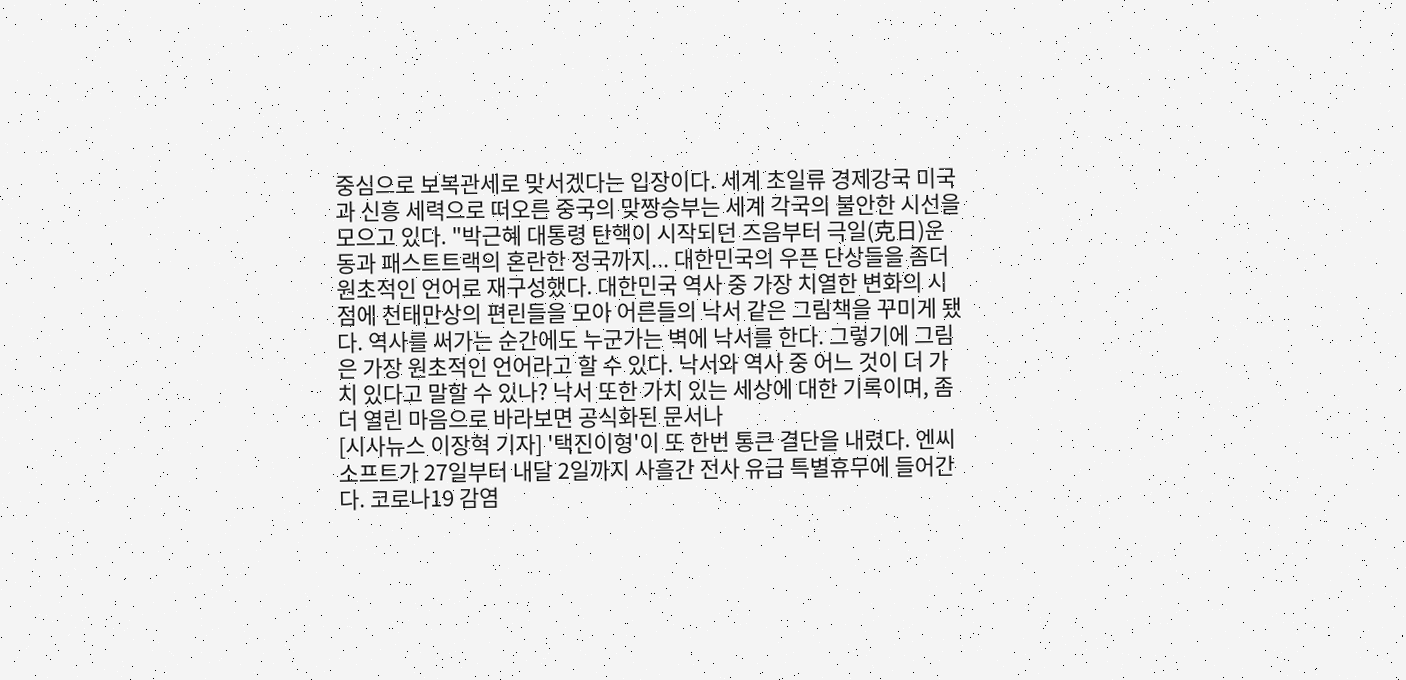중심으로 보복관세로 맞서겠다는 입장이다. 세계 초일류 경제강국 미국과 신흥 세력으로 떠오른 중국의 맞짱승부는 세계 각국의 불안한 시선을 모으고 있다. "박근혜 대통령 탄핵이 시작되던 즈음부터 극일(克日)운동과 패스트트랙의 혼란한 정국까지... 대한민국의 우픈 단상들을 좀더 원초적인 언어로 재구성했다. 대한민국 역사 중 가장 치열한 변화의 시점에 천태만상의 편린들을 모아 어른들의 낙서 같은 그림책을 꾸미게 됐다. 역사를 써가는 순간에도 누군가는 벽에 낙서를 한다. 그렇기에 그림은 가장 원초적인 언어라고 할 수 있다. 낙서와 역사 중 어느 것이 더 가치 있다고 말할 수 있나? 낙서 또한 가치 있는 세상에 대한 기록이며, 좀 더 열린 마음으로 바라보면 공식화된 문서나
[시사뉴스 이장혁 기자] '택진이형'이 또 한번 통큰 결단을 내렸다. 엔씨소프트가 27일부터 내달 2일까지 사흘간 전사 유급 특별휴무에 들어간다. 코로나19 감염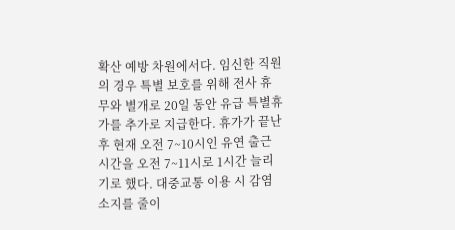확산 예방 차원에서다. 임신한 직원의 경우 특별 보호를 위해 전사 휴무와 별개로 20일 동안 유급 특별휴가를 추가로 지급한다. 휴가가 끝난 후 현재 오전 7~10시인 유연 출근 시간을 오전 7~11시로 1시간 늘리기로 했다. 대중교통 이용 시 감염 소지를 줄이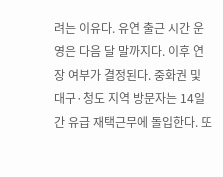려는 이유다. 유연 출근 시간 운영은 다음 달 말까지다. 이후 연장 여부가 결정된다. 중화권 및 대구·청도 지역 방문자는 14일간 유급 재택근무에 돌입한다. 또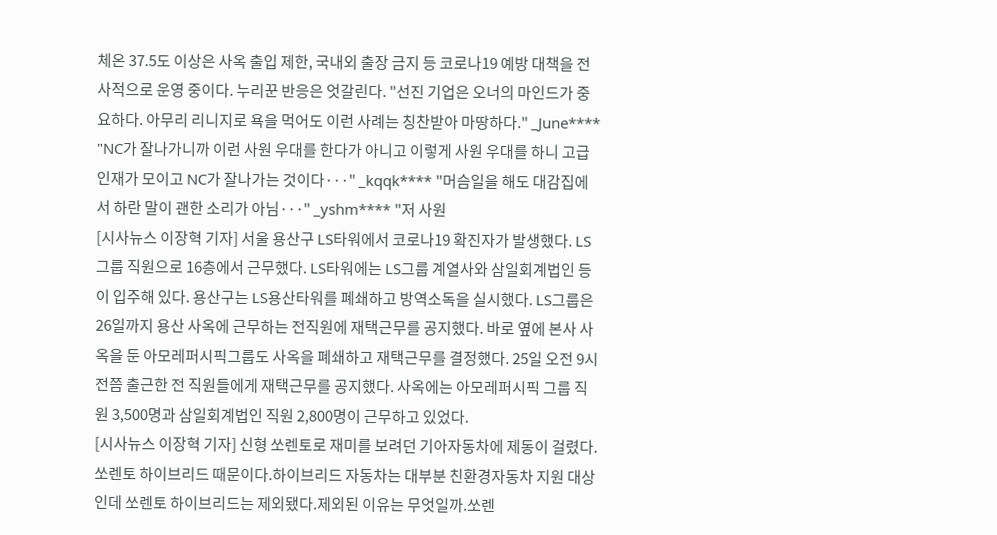체온 37.5도 이상은 사옥 출입 제한, 국내외 출장 금지 등 코로나19 예방 대책을 전사적으로 운영 중이다. 누리꾼 반응은 엇갈린다. "선진 기업은 오너의 마인드가 중요하다. 아무리 리니지로 욕을 먹어도 이런 사례는 칭찬받아 마땅하다." _June**** "NC가 잘나가니까 이런 사원 우대를 한다가 아니고 이렇게 사원 우대를 하니 고급인재가 모이고 NC가 잘나가는 것이다···" _kqqk**** "머슴일을 해도 대감집에서 하란 말이 괜한 소리가 아님···" _yshm**** "저 사원
[시사뉴스 이장혁 기자] 서울 용산구 LS타워에서 코로나19 확진자가 발생했다. LS그룹 직원으로 16층에서 근무했다. LS타워에는 LS그룹 계열사와 삼일회계법인 등이 입주해 있다. 용산구는 LS용산타워를 폐쇄하고 방역소독을 실시했다. LS그룹은 26일까지 용산 사옥에 근무하는 전직원에 재택근무를 공지했다. 바로 옆에 본사 사옥을 둔 아모레퍼시픽그룹도 사옥을 폐쇄하고 재택근무를 결정했다. 25일 오전 9시 전쯤 출근한 전 직원들에게 재택근무를 공지했다. 사옥에는 아모레퍼시픽 그룹 직원 3,500명과 삼일회계법인 직원 2,800명이 근무하고 있었다.
[시사뉴스 이장혁 기자] 신형 쏘렌토로 재미를 보려던 기아자동차에 제동이 걸렸다.쏘렌토 하이브리드 때문이다.하이브리드 자동차는 대부분 친환경자동차 지원 대상인데 쏘렌토 하이브리드는 제외됐다.제외된 이유는 무엇일까.쏘렌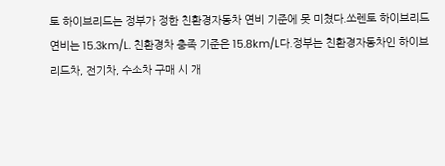토 하이브리드는 정부가 정한 친환경자동차 연비 기준에 못 미쳤다.쏘렌토 하이브리드 연비는 15.3km/L. 친환경차 충족 기준은 15.8km/L다.정부는 친환경자동차인 하이브리드차, 전기차, 수소차 구매 시 개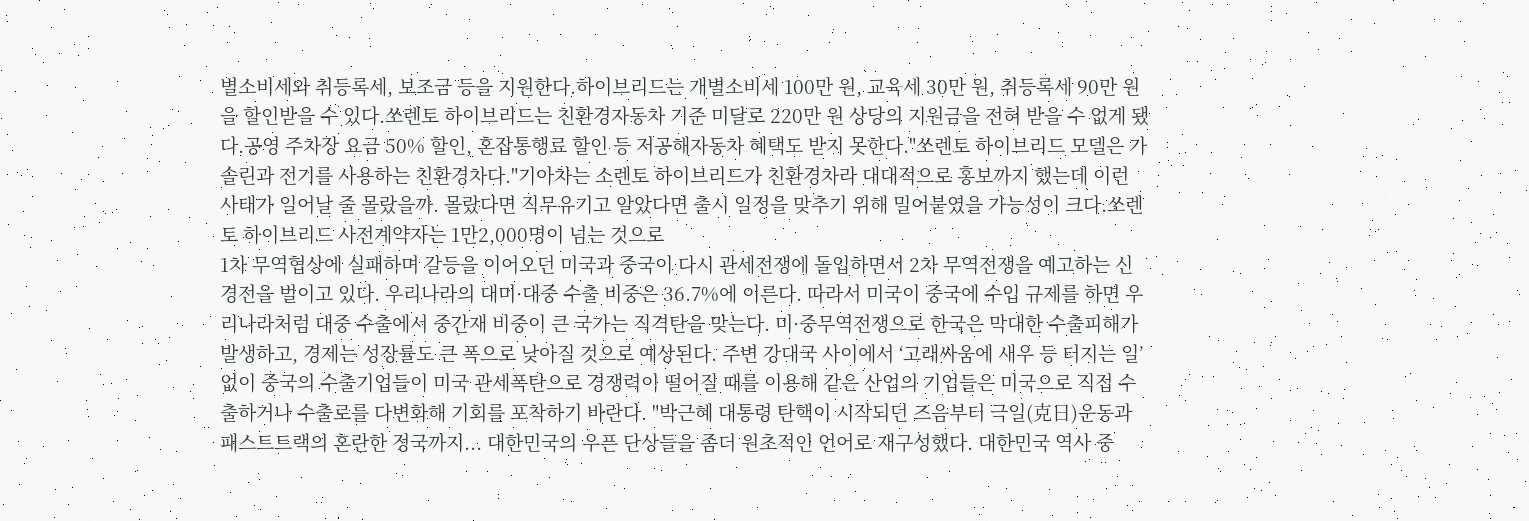별소비세와 취등록세, 보조금 등을 지원한다.하이브리드는 개별소비세 100만 원, 교육세 30만 원, 취등록세 90만 원을 할인받을 수 있다.쏘렌토 하이브리드는 친환경자동차 기준 미달로 220만 원 상당의 지원금을 전혀 받을 수 없게 됐다.공영 주차장 요금 50% 할인, 혼잡통행료 할인 등 저공해자동차 혜택도 받지 못한다."쏘렌토 하이브리드 모델은 가솔린과 전기를 사용하는 친환경차다."기아차는 소렌토 하이브리드가 친환경차라 대대적으로 홍보까지 했는데 이런 사태가 일어날 줄 몰랐을까. 몰랐다면 직무유기고 알았다면 출시 일정을 맞추기 위해 밀어붙였을 가능성이 크다.쏘렌토 하이브리드 사전계약자는 1만2,000명이 넘는 것으로
1차 무역협상에 실패하며 갈등을 이어오던 미국과 중국이 다시 관세전쟁에 돌입하면서 2차 무역전쟁을 예고하는 신경전을 벌이고 있다. 우리나라의 대미·대중 수출 비중은 36.7%에 이른다. 따라서 미국이 중국에 수입 규제를 하면 우리나라처럼 대중 수출에서 중간재 비중이 큰 국가는 직격탄을 맞는다. 미·중무역전쟁으로 한국은 막대한 수출피해가 발생하고, 경제는 성장률도 큰 폭으로 낮아질 것으로 예상된다. 주변 강대국 사이에서 ‘고래싸움에 새우 등 터지는 일’ 없이 중국의 수출기업들이 미국 관세폭탄으로 경쟁력이 떨어질 때를 이용해 같은 산업의 기업들은 미국으로 직접 수출하거나 수출로를 다변화해 기회를 포착하기 바란다. "박근혜 대통령 탄핵이 시작되던 즈음부터 극일(克日)운동과 패스트트랙의 혼란한 정국까지... 대한민국의 우픈 단상들을 좀더 원초적인 언어로 재구성했다. 대한민국 역사 중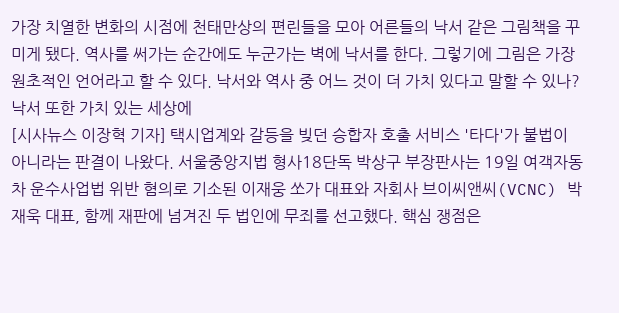가장 치열한 변화의 시점에 천태만상의 편린들을 모아 어른들의 낙서 같은 그림책을 꾸미게 됐다. 역사를 써가는 순간에도 누군가는 벽에 낙서를 한다. 그렇기에 그림은 가장 원초적인 언어라고 할 수 있다. 낙서와 역사 중 어느 것이 더 가치 있다고 말할 수 있나? 낙서 또한 가치 있는 세상에
[시사뉴스 이장혁 기자] 택시업계와 갈등을 빚던 승합자 호출 서비스 '타다'가 불법이 아니라는 판결이 나왔다. 서울중앙지법 형사18단독 박상구 부장판사는 19일 여객자동차 운수사업법 위반 혐의로 기소된 이재웅 쏘가 대표와 자회사 브이씨앤씨(VCNC) 박재욱 대표, 함께 재판에 넘겨진 두 법인에 무죄를 선고했다. 핵심 쟁점은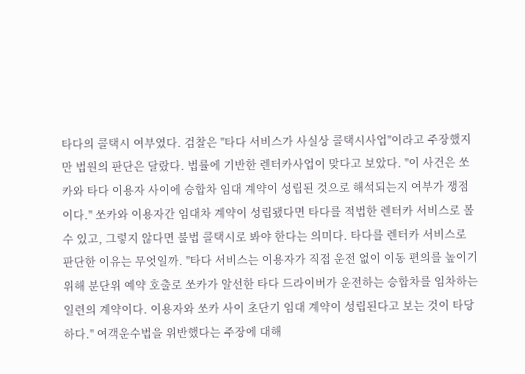타다의 콜택시 여부였다. 검찰은 "타다 서비스가 사실상 콜택시사업"이라고 주장했지만 법원의 판단은 달랐다. 법률에 기반한 렌터카사업이 맞다고 보았다. "이 사건은 쏘카와 타다 이용자 사이에 승합차 임대 계약이 성립된 것으로 해석되는지 여부가 쟁점이다." 쏘카와 이용자간 임대차 계약이 성립됐다면 타다를 적법한 렌터카 서비스로 볼 수 있고, 그렇지 않다면 불법 콜택시로 봐야 한다는 의미다. 타다를 렌터카 서비스로 판단한 이유는 무엇일까. "타다 서비스는 이용자가 직접 운전 없이 이동 편의를 높이기 위해 분단위 예약 호출로 쏘카가 알선한 타다 드라이버가 운전하는 승합차를 임차하는 일련의 계약이다. 이용자와 쏘카 사이 초단기 임대 계약이 성립된다고 보는 것이 타당하다." 여객운수법을 위반했다는 주장에 대해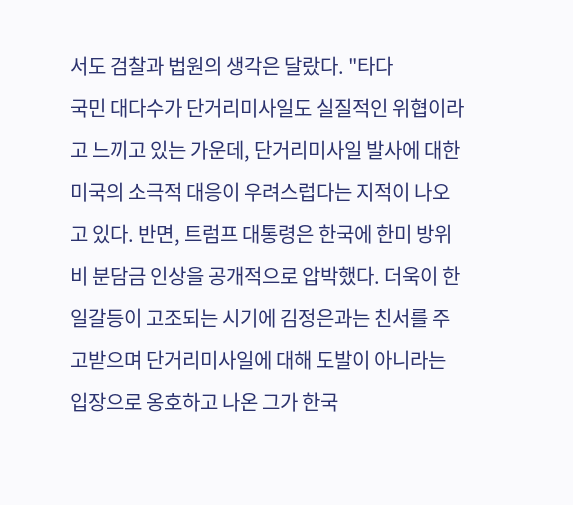서도 검찰과 법원의 생각은 달랐다. "타다
국민 대다수가 단거리미사일도 실질적인 위협이라고 느끼고 있는 가운데, 단거리미사일 발사에 대한 미국의 소극적 대응이 우려스럽다는 지적이 나오고 있다. 반면, 트럼프 대통령은 한국에 한미 방위비 분담금 인상을 공개적으로 압박했다. 더욱이 한일갈등이 고조되는 시기에 김정은과는 친서를 주고받으며 단거리미사일에 대해 도발이 아니라는 입장으로 옹호하고 나온 그가 한국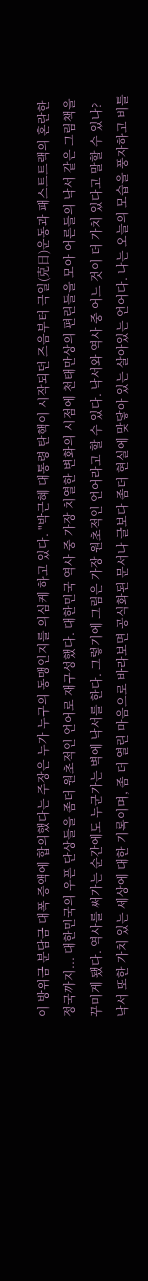이 방위금 분담금 대폭 증액에 합의했다는 주장은 누가 누구의 동맹인지를 의심케 하고 있다. "박근혜 대통령 탄핵이 시작되던 즈음부터 극일(克日)운동과 패스트트랙의 혼란한 정국까지... 대한민국의 우픈 단상들을 좀더 원초적인 언어로 재구성했다. 대한민국 역사 중 가장 치열한 변화의 시점에 천태만상의 편린들을 모아 어른들의 낙서 같은 그림책을 꾸미게 됐다. 역사를 써가는 순간에도 누군가는 벽에 낙서를 한다. 그렇기에 그림은 가장 원초적인 언어라고 할 수 있다. 낙서와 역사 중 어느 것이 더 가치 있다고 말할 수 있나? 낙서 또한 가치 있는 세상에 대한 기록이며, 좀 더 열린 마음으로 바라보면 공식화된 문서나 글보다 좀더 현실에 맞닿아 있는 살아있는 언어다. 나는 오늘의 모습을 풍자하고 비틀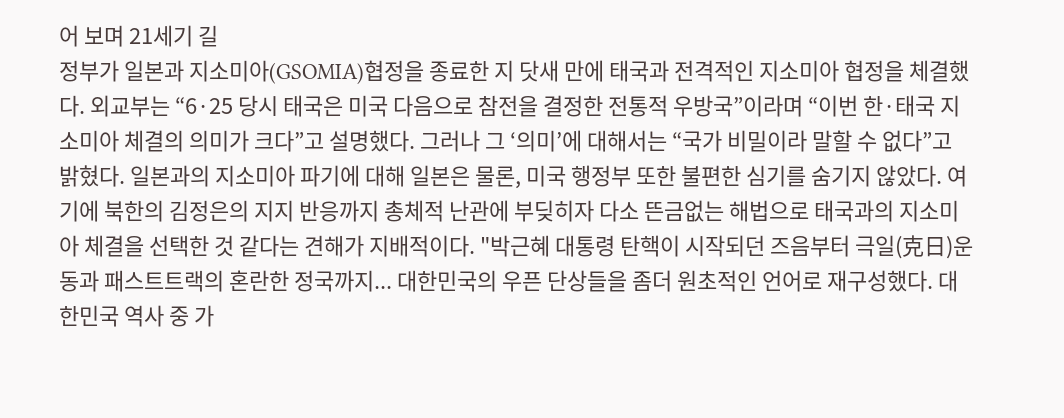어 보며 21세기 길
정부가 일본과 지소미아(GSOMIA)협정을 종료한 지 닷새 만에 태국과 전격적인 지소미아 협정을 체결했다. 외교부는 “6·25 당시 태국은 미국 다음으로 참전을 결정한 전통적 우방국”이라며 “이번 한·태국 지소미아 체결의 의미가 크다”고 설명했다. 그러나 그 ‘의미’에 대해서는 “국가 비밀이라 말할 수 없다”고 밝혔다. 일본과의 지소미아 파기에 대해 일본은 물론, 미국 행정부 또한 불편한 심기를 숨기지 않았다. 여기에 북한의 김정은의 지지 반응까지 총체적 난관에 부딪히자 다소 뜬금없는 해법으로 태국과의 지소미아 체결을 선택한 것 같다는 견해가 지배적이다. "박근혜 대통령 탄핵이 시작되던 즈음부터 극일(克日)운동과 패스트트랙의 혼란한 정국까지... 대한민국의 우픈 단상들을 좀더 원초적인 언어로 재구성했다. 대한민국 역사 중 가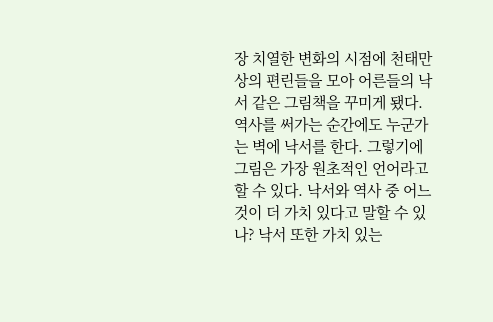장 치열한 변화의 시점에 천태만상의 편린들을 모아 어른들의 낙서 같은 그림책을 꾸미게 됐다. 역사를 써가는 순간에도 누군가는 벽에 낙서를 한다. 그렇기에 그림은 가장 원초적인 언어라고 할 수 있다. 낙서와 역사 중 어느 것이 더 가치 있다고 말할 수 있나? 낙서 또한 가치 있는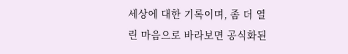세상에 대한 기록이며, 좀 더 열린 마음으로 바라보면 공식화된